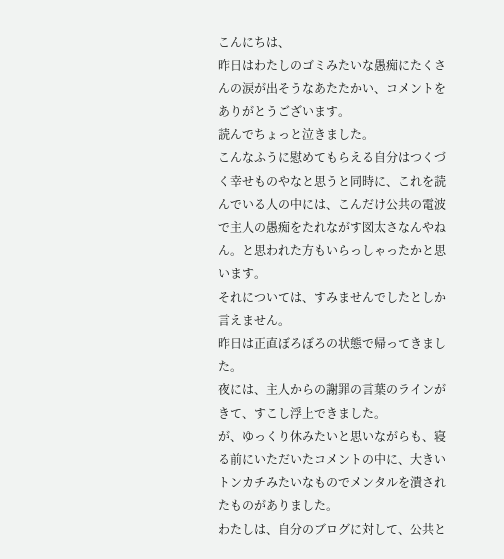こんにちは、
昨日はわたしのゴミみたいな愚痴にたくさんの涙が出そうなあたたかい、コメントをありがとうございます。
読んでちょっと泣きました。
こんなふうに慰めてもらえる自分はつくづく幸せものやなと思うと同時に、これを読んでいる人の中には、こんだけ公共の電波で主人の愚痴をたれながす図太さなんやねん。と思われた方もいらっしゃったかと思います。
それについては、すみませんでしたとしか言えません。
昨日は正直ぼろぼろの状態で帰ってきました。
夜には、主人からの謝罪の言葉のラインがきて、すこし浮上できました。
が、ゆっくり休みたいと思いながらも、寝る前にいただいたコメントの中に、大きいトンカチみたいなものでメンタルを潰されたものがありました。
わたしは、自分のブログに対して、公共と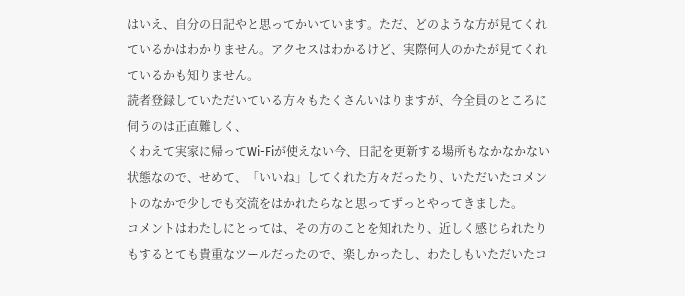はいえ、自分の日記やと思ってかいています。ただ、どのような方が見てくれているかはわかりません。アクセスはわかるけど、実際何人のかたが見てくれているかも知りません。
読者登録していただいている方々もたくさんいはりますが、今全員のところに伺うのは正直難しく、
くわえて実家に帰ってWi-Fiが使えない今、日記を更新する場所もなかなかない状態なので、せめて、「いいね」してくれた方々だったり、いただいたコメントのなかで少しでも交流をはかれたらなと思ってずっとやってきました。
コメントはわたしにとっては、その方のことを知れたり、近しく感じられたりもするとても貴重なツールだったので、楽しかったし、わたしもいただいたコ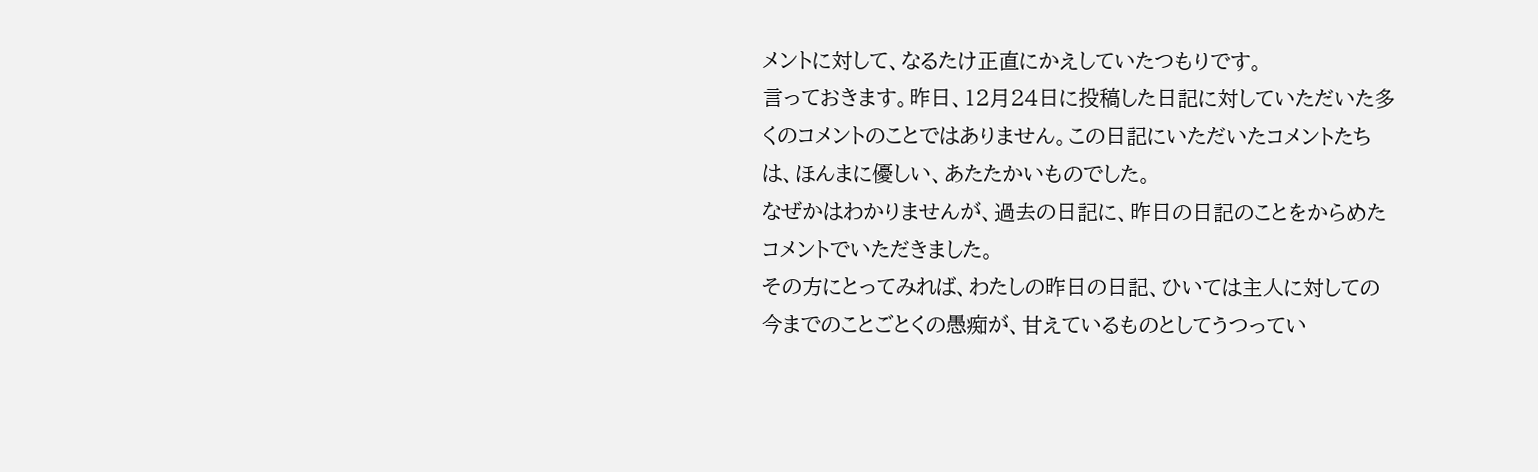メントに対して、なるたけ正直にかえしていたつもりです。
言っておきます。昨日、12月24日に投稿した日記に対していただいた多くのコメントのことではありません。この日記にいただいたコメントたちは、ほんまに優しい、あたたかいものでした。
なぜかはわかりませんが、過去の日記に、昨日の日記のことをからめたコメントでいただきました。
その方にとってみれば、わたしの昨日の日記、ひいては主人に対しての今までのことごとくの愚痴が、甘えているものとしてうつってい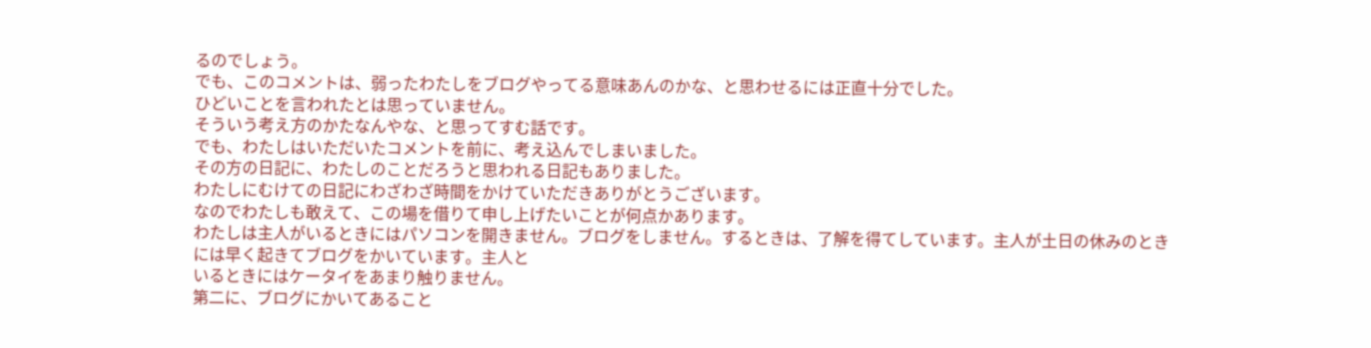るのでしょう。
でも、このコメントは、弱ったわたしをブログやってる意味あんのかな、と思わせるには正直十分でした。
ひどいことを言われたとは思っていません。
そういう考え方のかたなんやな、と思ってすむ話です。
でも、わたしはいただいたコメントを前に、考え込んでしまいました。
その方の日記に、わたしのことだろうと思われる日記もありました。
わたしにむけての日記にわざわざ時間をかけていただきありがとうございます。
なのでわたしも敢えて、この場を借りて申し上げたいことが何点かあります。
わたしは主人がいるときにはパソコンを開きません。ブログをしません。するときは、了解を得てしています。主人が土日の休みのときには早く起きてブログをかいています。主人と
いるときにはケータイをあまり触りません。
第二に、ブログにかいてあること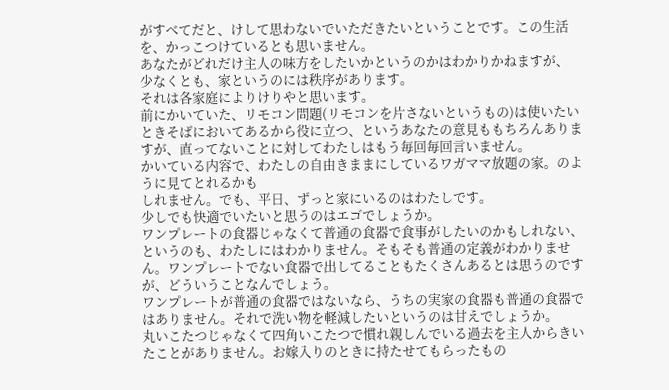がすべてだと、けして思わないでいただきたいということです。この生活を、かっこつけているとも思いません。
あなたがどれだけ主人の味方をしたいかというのかはわかりかねますが、
少なくとも、家というのには秩序があります。
それは各家庭によりけりやと思います。
前にかいていた、リモコン問題(リモコンを片さないというもの)は使いたいときそばにおいてあるから役に立つ、というあなたの意見ももちろんありますが、直ってないことに対してわたしはもう毎回毎回言いません。
かいている内容で、わたしの自由きままにしているワガママ放題の家。のように見てとれるかも
しれません。でも、平日、ずっと家にいるのはわたしです。
少しでも快適でいたいと思うのはエゴでしょうか。
ワンプレートの食器じゃなくて普通の食器で食事がしたいのかもしれない、というのも、わたしにはわかりません。そもそも普通の定義がわかりません。ワンプレートでない食器で出してることもたくさんあるとは思うのですが、どういうことなんでしょう。
ワンプレートが普通の食器ではないなら、うちの実家の食器も普通の食器ではありません。それで洗い物を軽減したいというのは甘えでしょうか。
丸いこたつじゃなくて四角いこたつで慣れ親しんでいる過去を主人からきいたことがありません。お嫁入りのときに持たせてもらったもの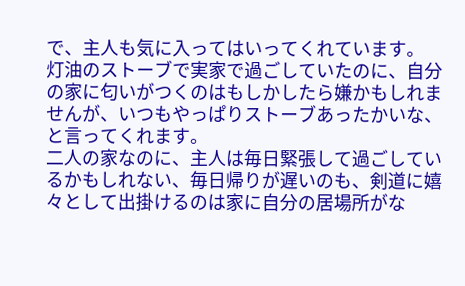で、主人も気に入ってはいってくれています。
灯油のストーブで実家で過ごしていたのに、自分の家に匂いがつくのはもしかしたら嫌かもしれませんが、いつもやっぱりストーブあったかいな、と言ってくれます。
二人の家なのに、主人は毎日緊張して過ごしているかもしれない、毎日帰りが遅いのも、剣道に嬉々として出掛けるのは家に自分の居場所がな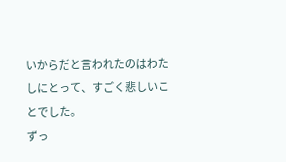いからだと言われたのはわたしにとって、すごく悲しいことでした。
ずっ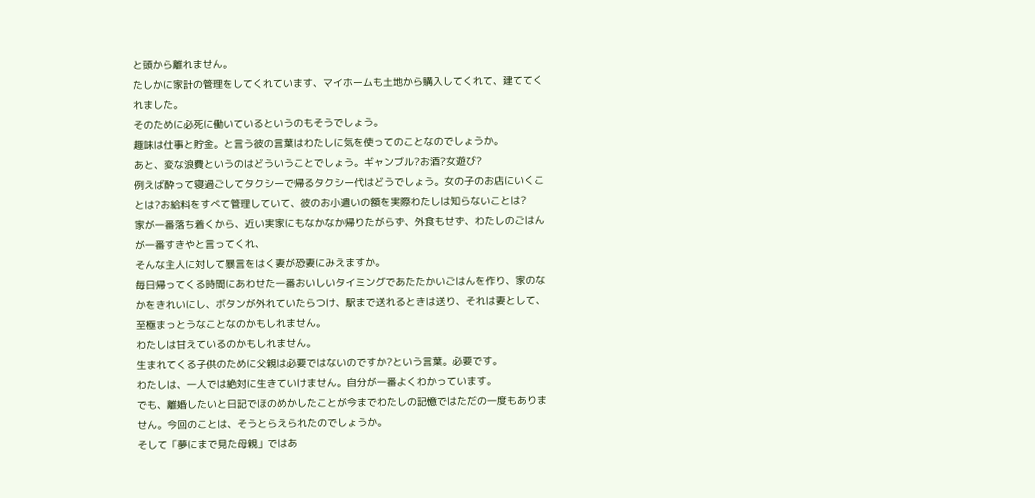と頭から離れません。
たしかに家計の管理をしてくれています、マイホームも土地から購入してくれて、建ててくれました。
そのために必死に働いているというのもそうでしょう。
趣味は仕事と貯金。と言う彼の言葉はわたしに気を使ってのことなのでしょうか。
あと、変な浪費というのはどういうことでしょう。ギャンブル?お酒?女遊び?
例えば酔って寝過ごしてタクシーで帰るタクシー代はどうでしょう。女の子のお店にいくことは?お給料をすべて管理していて、彼のお小遣いの額を実際わたしは知らないことは?
家が一番落ち着くから、近い実家にもなかなか帰りたがらず、外食もせず、わたしのごはんが一番すきやと言ってくれ、
そんな主人に対して暴言をはく妻が恐妻にみえますか。
毎日帰ってくる時間にあわせた一番おいしいタイミングであたたかいごはんを作り、家のなかをきれいにし、ボタンが外れていたらつけ、駅まで送れるときは送り、それは妻として、至極まっとうなことなのかもしれません。
わたしは甘えているのかもしれません。
生まれてくる子供のために父親は必要ではないのですか?という言葉。必要です。
わたしは、一人では絶対に生きていけません。自分が一番よくわかっています。
でも、離婚したいと日記でほのめかしたことが今までわたしの記憶ではただの一度もありません。今回のことは、そうとらえられたのでしょうか。
そして「夢にまで見た母親」ではあ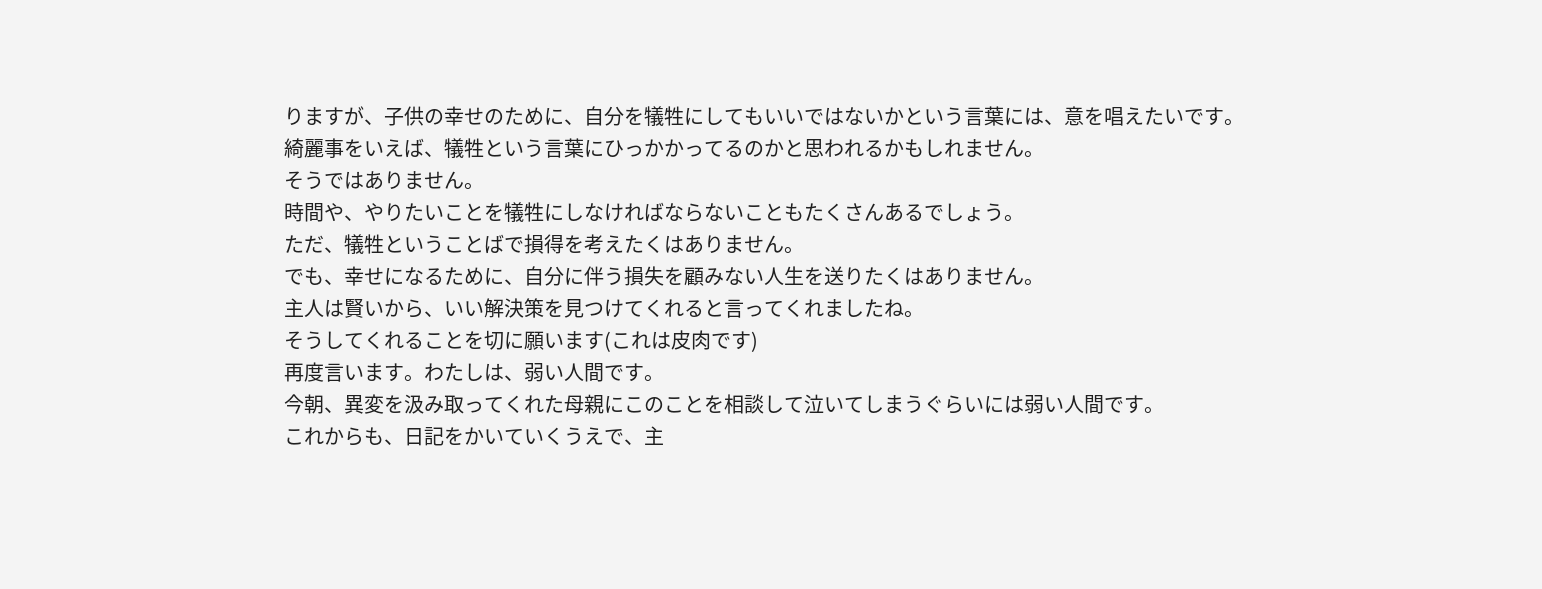りますが、子供の幸せのために、自分を犠牲にしてもいいではないかという言葉には、意を唱えたいです。
綺麗事をいえば、犠牲という言葉にひっかかってるのかと思われるかもしれません。
そうではありません。
時間や、やりたいことを犠牲にしなければならないこともたくさんあるでしょう。
ただ、犠牲ということばで損得を考えたくはありません。
でも、幸せになるために、自分に伴う損失を顧みない人生を送りたくはありません。
主人は賢いから、いい解決策を見つけてくれると言ってくれましたね。
そうしてくれることを切に願います(これは皮肉です)
再度言います。わたしは、弱い人間です。
今朝、異変を汲み取ってくれた母親にこのことを相談して泣いてしまうぐらいには弱い人間です。
これからも、日記をかいていくうえで、主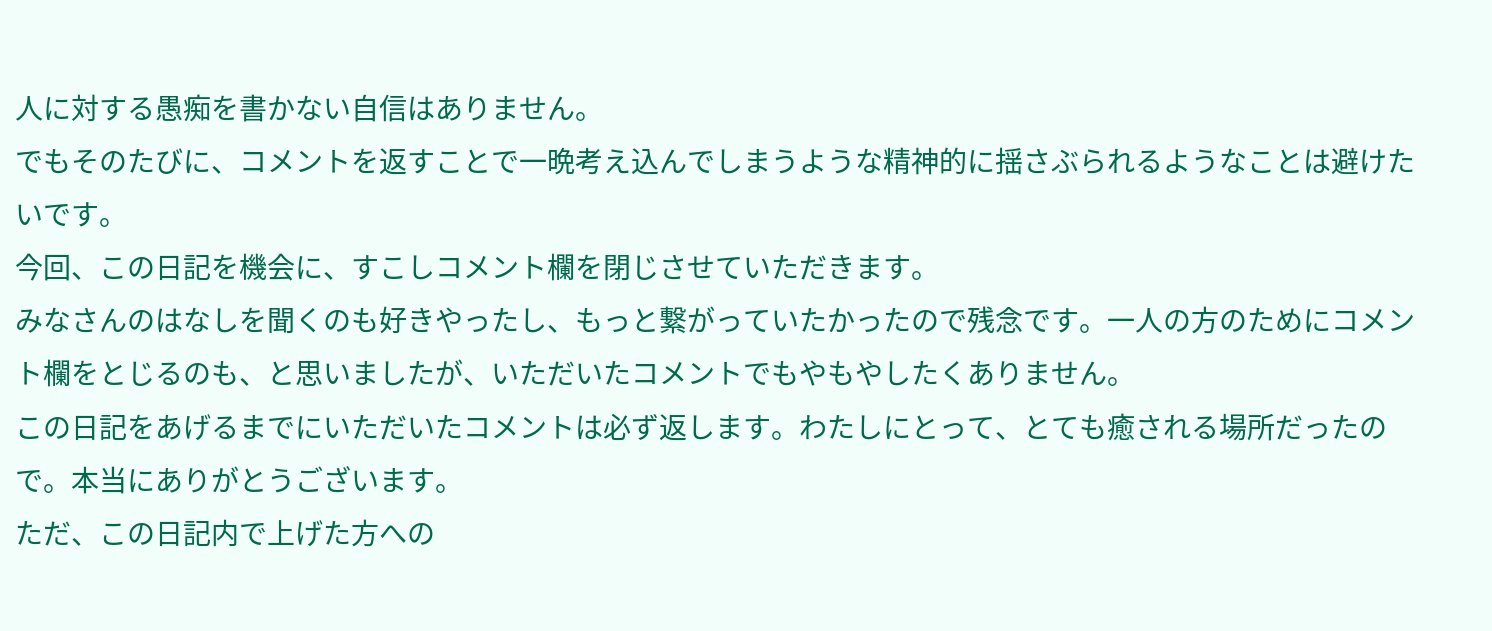人に対する愚痴を書かない自信はありません。
でもそのたびに、コメントを返すことで一晩考え込んでしまうような精神的に揺さぶられるようなことは避けたいです。
今回、この日記を機会に、すこしコメント欄を閉じさせていただきます。
みなさんのはなしを聞くのも好きやったし、もっと繋がっていたかったので残念です。一人の方のためにコメント欄をとじるのも、と思いましたが、いただいたコメントでもやもやしたくありません。
この日記をあげるまでにいただいたコメントは必ず返します。わたしにとって、とても癒される場所だったので。本当にありがとうございます。
ただ、この日記内で上げた方への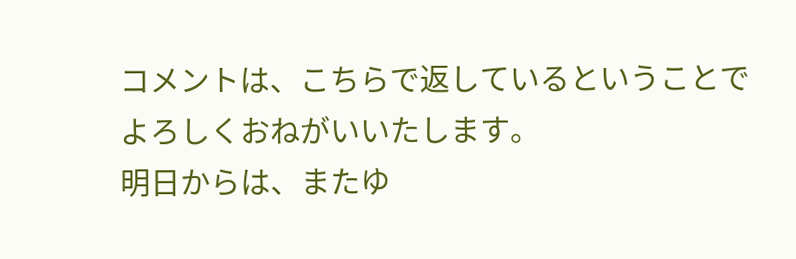コメントは、こちらで返しているということでよろしくおねがいいたします。
明日からは、またゆ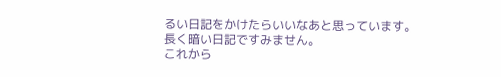るい日記をかけたらいいなあと思っています。
長く暗い日記ですみません。
これから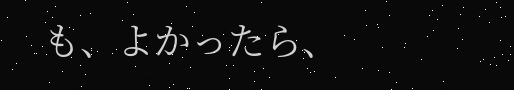も、よかったら、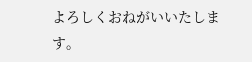よろしくおねがいいたします。